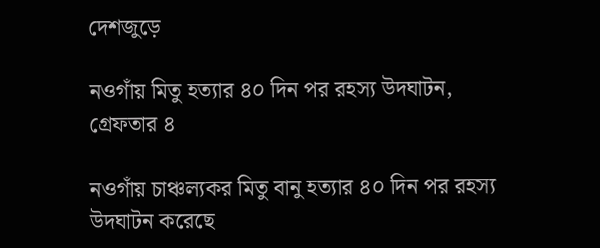দেশজুড়ে

নওগাঁয় মিতু হত্যার ৪০ দিন পর রহস্য উদঘাটন, গ্রেফতার ৪

নওগাঁয় চাঞ্চল্যকর মিতু বানু হত্যার ৪০ দিন পর রহস্য উদঘাটন করেছে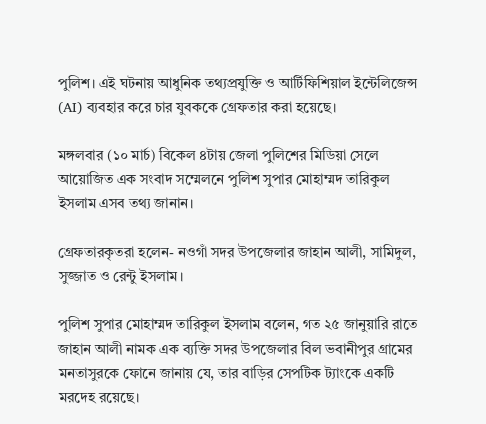পুলিশ। এই ঘটনায় আধুনিক তথ্যপ্রযুক্তি ও আর্টিফিশিয়াল ইন্টেলিজেন্স (AI) ব্যবহার করে চার যুবককে গ্রেফতার করা হয়েছে।

মঙ্গলবার (১০ মার্চ) বিকেল ৪টায় জেলা পুলিশের মিডিয়া সেলে আয়োজিত এক সংবাদ সম্মেলনে পুলিশ সুপার মোহাম্মদ তারিকুল ইসলাম এসব তথ্য জানান।

গ্রেফতারকৃতরা হলেন- নওগাঁ সদর উপজেলার জাহান আলী, সামিদুল, সুজ্জাত ও রেন্টু ইসলাম।

পুলিশ সুপার মোহাম্মদ তারিকুল ইসলাম বলেন, গত ২৫ জানুয়ারি রাতে জাহান আলী নামক এক ব্যক্তি সদর উপজেলার বিল ভবানীপুর গ্রামের মনতাসুরকে ফোনে জানায় যে, তার বাড়ির সেপটিক ট্যাংকে একটি মরদেহ রয়েছে।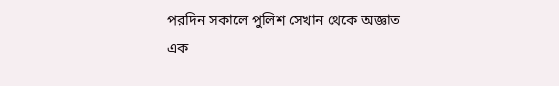পরদিন সকালে পুলিশ সেখান থেকে অজ্ঞাত এক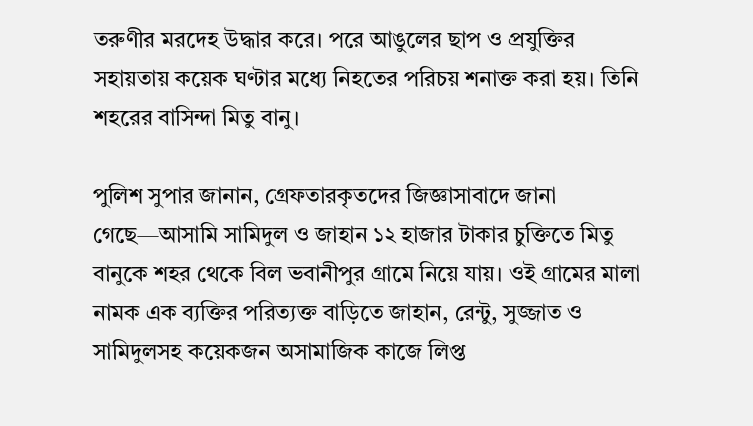তরুণীর মরদেহ উদ্ধার করে। পরে আঙুলের ছাপ ও প্রযুক্তির সহায়তায় কয়েক ঘণ্টার মধ্যে নিহতের পরিচয় শনাক্ত করা হয়। তিনি শহরের বাসিন্দা মিতু বানু।

পুলিশ সুপার জানান, গ্রেফতারকৃতদের জিজ্ঞাসাবাদে জানা গেছে—আসামি সামিদুল ও জাহান ১২ হাজার টাকার চুক্তিতে মিতু বানুকে শহর থেকে বিল ভবানীপুর গ্রামে নিয়ে যায়। ওই গ্রামের মালা নামক এক ব্যক্তির পরিত্যক্ত বাড়িতে জাহান, রেন্টু, সুজ্জাত ও সামিদুলসহ কয়েকজন অসামাজিক কাজে লিপ্ত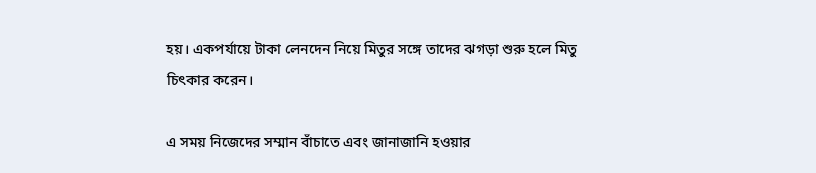হয়। একপর্যায়ে টাকা লেনদেন নিয়ে মিতুর সঙ্গে তাদের ঝগড়া শুরু হলে মিতু চিৎকার করেন।

এ সময় নিজেদের সম্মান বাঁচাতে এবং জানাজানি হওয়ার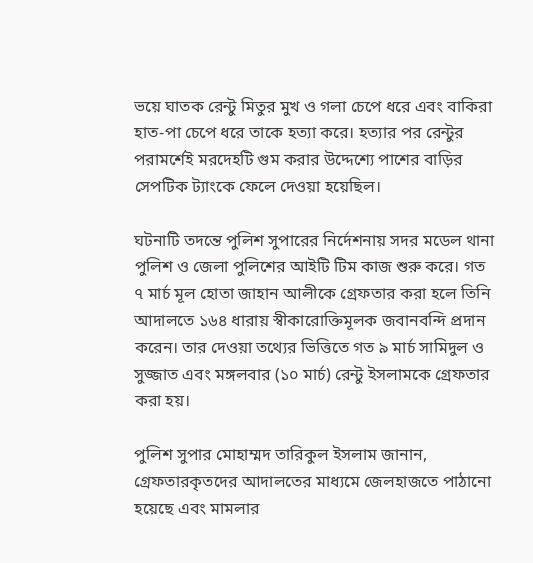ভয়ে ঘাতক রেন্টু মিতুর মুখ ও গলা চেপে ধরে এবং বাকিরা হাত-পা চেপে ধরে তাকে হত্যা করে। হত্যার পর রেন্টুর পরামর্শেই মরদেহটি গুম করার উদ্দেশ্যে পাশের বাড়ির সেপটিক ট্যাংকে ফেলে দেওয়া হয়েছিল।

ঘটনাটি তদন্তে পুলিশ সুপারের নির্দেশনায় সদর মডেল থানা পুলিশ ও জেলা পুলিশের আইটি টিম কাজ শুরু করে। গত ৭ মার্চ মূল হোতা জাহান আলীকে গ্রেফতার করা হলে তিনি আদালতে ১৬৪ ধারায় স্বীকারোক্তিমূলক জবানবন্দি প্রদান করেন। তার দেওয়া তথ্যের ভিত্তিতে গত ৯ মার্চ সামিদুল ও সুজ্জাত এবং মঙ্গলবার (১০ মার্চ) রেন্টু ইসলামকে গ্রেফতার করা হয়।

পুলিশ সুপার মোহাম্মদ তারিকুল ইসলাম জানান, গ্রেফতারকৃতদের আদালতের মাধ্যমে জেলহাজতে পাঠানো হয়েছে এবং মামলার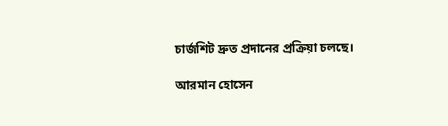চার্জশিট দ্রুত প্রদানের প্রক্রিয়া চলছে।

আরমান হোসেন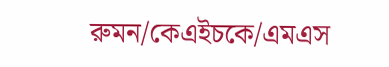রুমন/কেএইচকে/এমএস